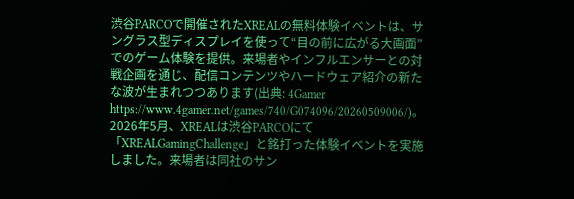渋谷PARCOで開催されたXREALの無料体験イベントは、サングラス型ディスプレイを使って“目の前に広がる大画面”でのゲーム体験を提供。来場者やインフルエンサーとの対戦企画を通じ、配信コンテンツやハードウェア紹介の新たな波が生まれつつあります(出典: 4Gamer https://www.4gamer.net/games/740/G074096/20260509006/)。
2026年5月、XREALは渋谷PARCOにて「XREALGamingChallenge」と銘打った体験イベントを実施しました。来場者は同社のサン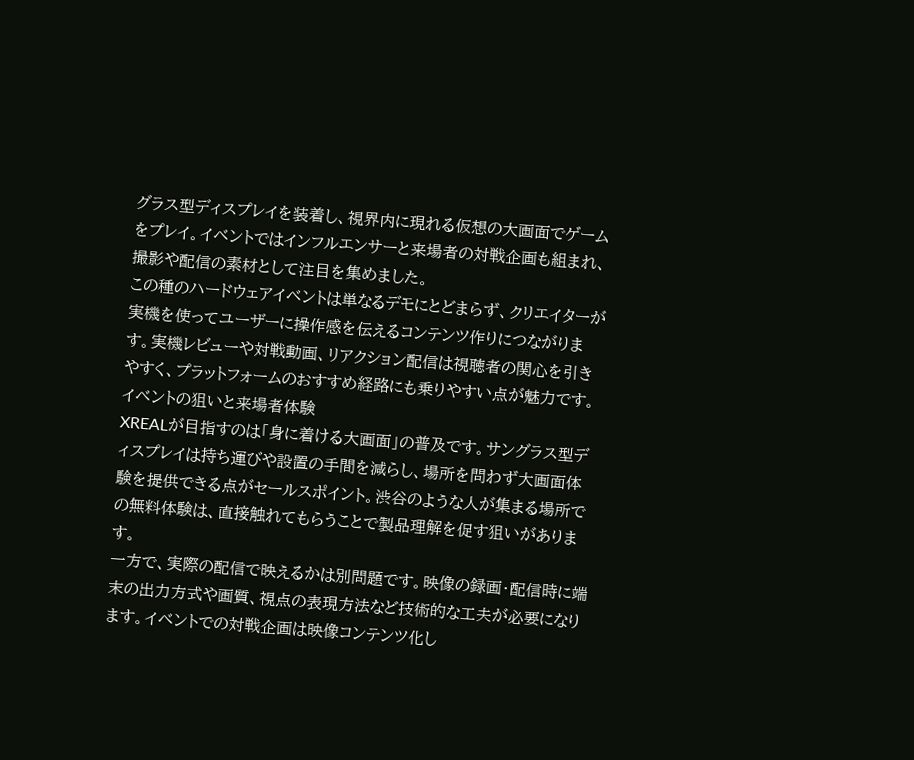グラス型ディスプレイを装着し、視界内に現れる仮想の大画面でゲームをプレイ。イベントではインフルエンサーと来場者の対戦企画も組まれ、撮影や配信の素材として注目を集めました。
この種のハードウェアイベントは単なるデモにとどまらず、クリエイターが実機を使ってユーザーに操作感を伝えるコンテンツ作りにつながります。実機レビューや対戦動画、リアクション配信は視聴者の関心を引きやすく、プラットフォームのおすすめ経路にも乗りやすい点が魅力です。
イベントの狙いと来場者体験
XREALが目指すのは「身に着ける大画面」の普及です。サングラス型ディスプレイは持ち運びや設置の手間を減らし、場所を問わず大画面体験を提供できる点がセールスポイント。渋谷のような人が集まる場所での無料体験は、直接触れてもらうことで製品理解を促す狙いがあります。
一方で、実際の配信で映えるかは別問題です。映像の録画・配信時に端末の出力方式や画質、視点の表現方法など技術的な工夫が必要になります。イベントでの対戦企画は映像コンテンツ化し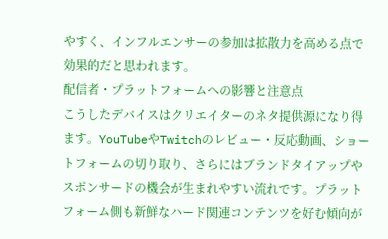やすく、インフルエンサーの参加は拡散力を高める点で効果的だと思われます。
配信者・プラットフォームへの影響と注意点
こうしたデバイスはクリエイターのネタ提供源になり得ます。YouTubeやTwitchのレビュー・反応動画、ショートフォームの切り取り、さらにはブランドタイアップやスポンサードの機会が生まれやすい流れです。プラットフォーム側も新鮮なハード関連コンテンツを好む傾向が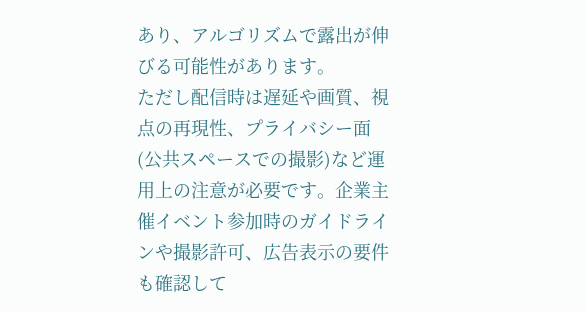あり、アルゴリズムで露出が伸びる可能性があります。
ただし配信時は遅延や画質、視点の再現性、プライバシー面(公共スペースでの撮影)など運用上の注意が必要です。企業主催イベント参加時のガイドラインや撮影許可、広告表示の要件も確認して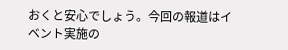おくと安心でしょう。今回の報道はイベント実施の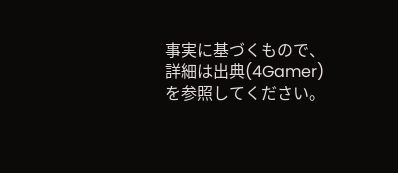事実に基づくもので、詳細は出典(4Gamer)を参照してください。